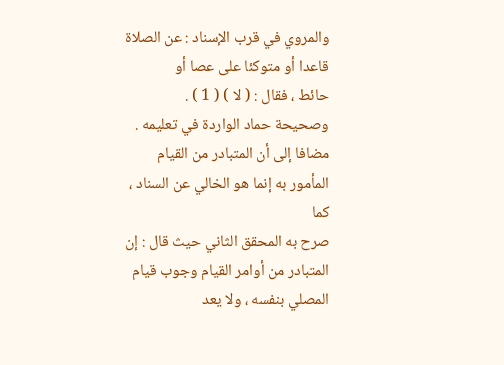والمروي في قرب الإسناد : عن الصلاة قاعدا أو متوكئا على عصا أو
حائط ، فقال : ( لا ) ( 1 ) .
وصحيحة حماد الواردة في تعليمه .
مضافا إلى أن المتبادر من القيام المأمور به إنما هو الخالي عن السناد ، كما
صرح به المحقق الثاني حيث قال : إن المتبادر من أوامر القيام وجوب قيام
المصلي بنفسه ، ولا يعد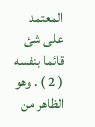المعتمد على شئ قائما بنفسه ( 2 ) . وهو الظاهر من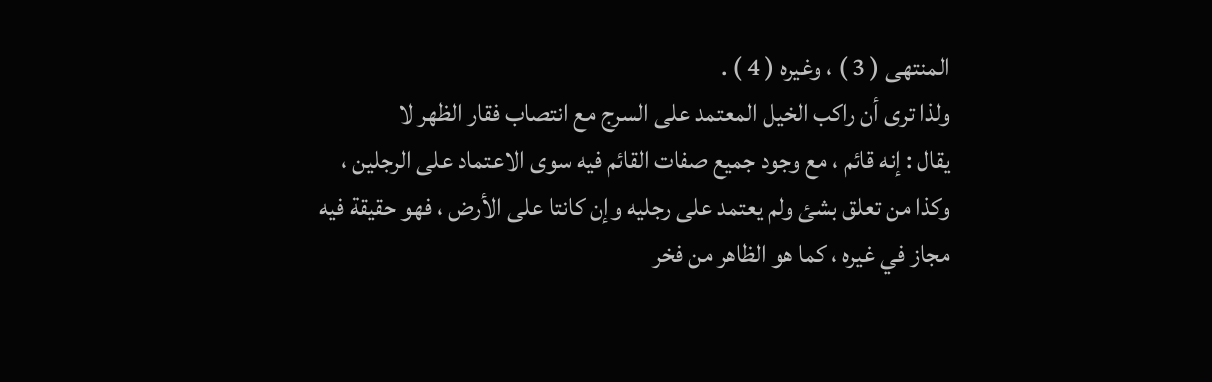المنتهى ( 3 ) ، وغيره ( 4 ) .
ولذا ترى أن راكب الخيل المعتمد على السرج مع انتصاب فقار الظهر لا
يقال : إنه قائم ، مع وجود جميع صفات القائم فيه سوى الاعتماد على الرجلين ،
وكذا من تعلق بشئ ولم يعتمد على رجليه وإن كانتا على الأرض ، فهو حقيقة فيه
مجاز في غيره ، كما هو الظاهر من فخر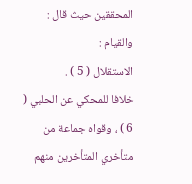المحققين حيث قال : والقيام :
الاستقلال ( 5 ) .
خلافا للمحكي عن الحلبي ( 6 ) ، وقواه جماعة من متأخري المتأخرين منهم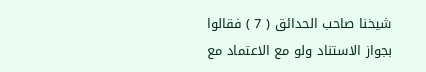شيخنا صاحب الحدائق ( 7 ) فقالوا بجواز الاستناد ولو مع الاعتماد مع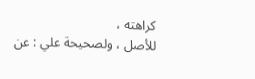كراهته ،
للأصل ، ولصحيحة علي : عن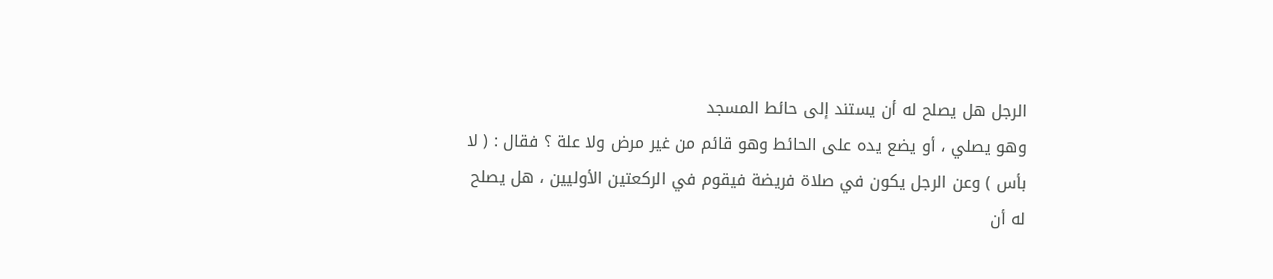الرجل هل يصلح له أن يستند إلى حائط المسجد
وهو يصلي ، أو يضع يده على الحائط وهو قائم من غير مرض ولا علة ؟ فقال : ( لا
بأس ) وعن الرجل يكون في صلاة فريضة فيقوم في الركعتين الأوليين ، هل يصلح
له أن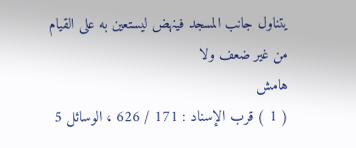يتناول جانب المسجد فينهض ليستعين به على القيام من غير ضعف ولا
هامش
( 1 ) قرب الإسناد : 171 / 626 ، الوسائل 5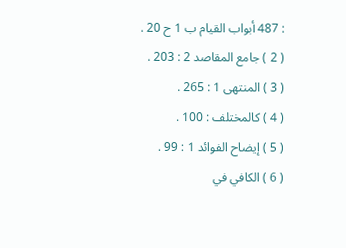: 487 أبواب القيام ب 1 ح 20 .
( 2 ) جامع المقاصد 2 : 203 .
( 3 ) المنتهى 1 : 265 .
( 4 ) كالمختلف : 100 .
( 5 ) إيضاح الفوائد 1 : 99 .
( 6 ) الكافي في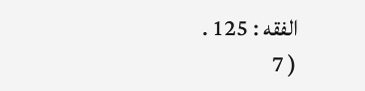الفقه : 125 .
( 7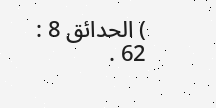) الحدائق 8 : 62 .